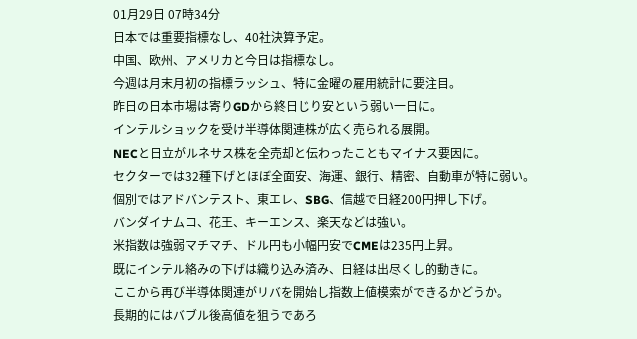01月29日 07時34分
日本では重要指標なし、40社決算予定。
中国、欧州、アメリカと今日は指標なし。
今週は月末月初の指標ラッシュ、特に金曜の雇用統計に要注目。
昨日の日本市場は寄りGDから終日じり安という弱い一日に。
インテルショックを受け半導体関連株が広く売られる展開。
NECと日立がルネサス株を全売却と伝わったこともマイナス要因に。
セクターでは32種下げとほぼ全面安、海運、銀行、精密、自動車が特に弱い。
個別ではアドバンテスト、東エレ、SBG、信越で日経200円押し下げ。
バンダイナムコ、花王、キーエンス、楽天などは強い。
米指数は強弱マチマチ、ドル円も小幅円安でCMEは235円上昇。
既にインテル絡みの下げは織り込み済み、日経は出尽くし的動きに。
ここから再び半導体関連がリバを開始し指数上値模索ができるかどうか。
長期的にはバブル後高値を狙うであろ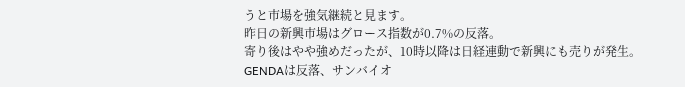うと市場を強気継続と見ます。
昨日の新興市場はグロース指数が0.7%の反落。
寄り後はやや強めだったが、10時以降は日経連動で新興にも売りが発生。
GENDAは反落、サンバイオ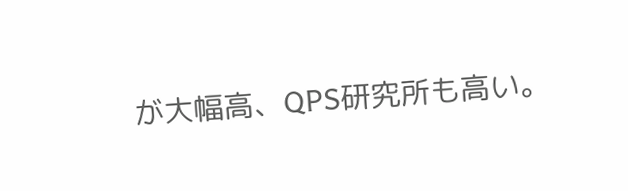が大幅高、QPS研究所も高い。